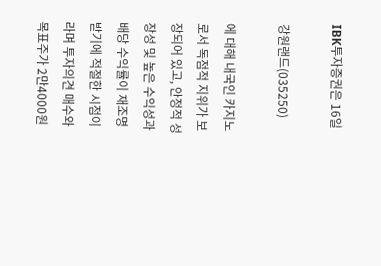IBK투자증권은 16일

강원랜드(035250)

에 대해 내국인 카지노로서 독점적 지위가 보장되어 있고, 안정적 성장성 및 높은 수익성과 배당 수익률이 재조명받기에 적절한 시점이라며 투자의견 매수와 목표주가 2만4000원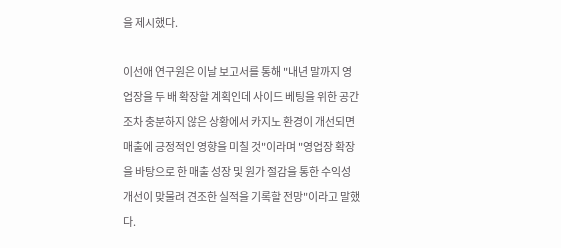을 제시했다.

이선애 연구원은 이날 보고서를 통해 "내년 말까지 영업장을 두 배 확장할 계획인데 사이드 베팅을 위한 공간조차 충분하지 않은 상황에서 카지노 환경이 개선되면 매출에 긍정적인 영향을 미칠 것"이라며 "영업장 확장을 바탕으로 한 매출 성장 및 원가 절감을 통한 수익성 개선이 맞물려 견조한 실적을 기록할 전망"이라고 말했다.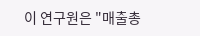이 연구원은 "매출총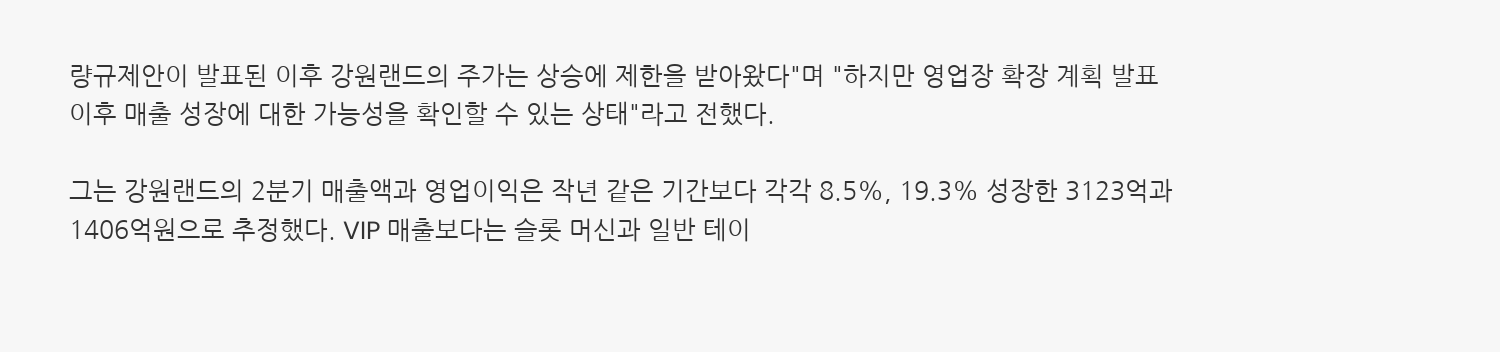량규제안이 발표된 이후 강원랜드의 주가는 상승에 제한을 받아왔다"며 "하지만 영업장 확장 계획 발표 이후 매출 성장에 대한 가능성을 확인할 수 있는 상태"라고 전했다.

그는 강원랜드의 2분기 매출액과 영업이익은 작년 같은 기간보다 각각 8.5%, 19.3% 성장한 3123억과 1406억원으로 추정했다. VIP 매출보다는 슬롯 머신과 일반 테이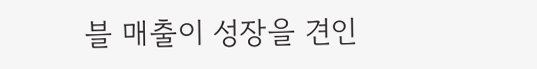블 매출이 성장을 견인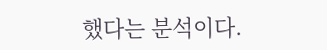했다는 분석이다.